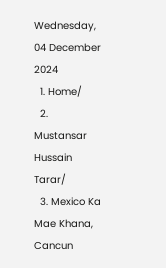Wednesday, 04 December 2024
  1. Home/
  2. Mustansar Hussain Tarar/
  3. Mexico Ka Mae Khana, Cancun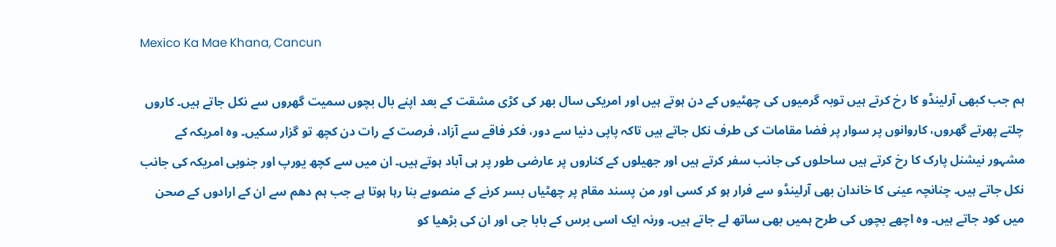Mexico Ka Mae Khana, Cancun

ہم جب کبھی آرلینڈو کا رخ کرتے ہیں توبہ گرمیوں کی چھٹیوں کے دن ہوتے ہیں اور امریکی سال بھر کی کڑی مشقت کے بعد اپنے بال بچوں سمیت گھروں سے نکل جاتے ہیں۔ کاروں چلتے پھرتے گھروں، کاروانوں پر سوار پر فضا مقامات کی طرف نکل جاتے ہیں تاکہ پاپی دنیا سے دور، فکر فاقے سے آزاد، فرصت کے رات دن کچھ تو گزار سکیں۔ وہ امریکہ کے مشہور نیشنل پارک کا رخ کرتے ہیں ساحلوں کی جانب سفر کرتے ہیں اور جھیلوں کے کناروں پر عارضی طور پر ہی آباد ہوتے ہیں۔ ان میں سے کچھ یورپ اور جنوبی امریکہ کی جانب نکل جاتے ہیں۔ چنانچہ عینی کا خاندان بھی آرلینڈو سے فرار ہو کر کسی اور من پسند مقام پر چھٹیاں بسر کرنے کے منصوبے بنا رہا ہوتا ہے جب ہم دھم سے ان کے ارادوں کے صحن میں کود جاتے ہیں۔ وہ اچھے بچوں کی طرح ہمیں بھی ساتھ لے جاتے ہیں۔ ورنہ ایک اسی برس کے بابا جی اور ان کی بڑھیا کو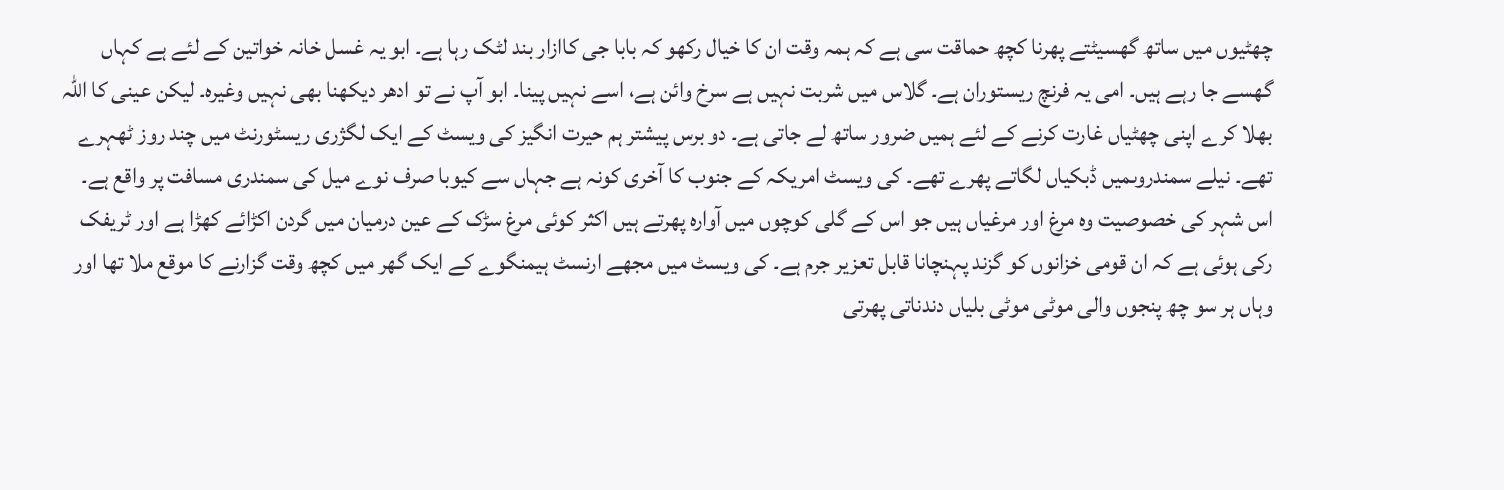چھٹیوں میں ساتھ گھسیٹتے پھرنا کچھ حماقت سی ہے کہ ہمہ وقت ان کا خیال رکھو کہ بابا جی کاازار بند لٹک رہا ہے۔ ابو یہ غسل خانہ خواتین کے لئے ہے کہاں گھسے جا رہے ہیں۔ امی یہ فرنچ ریستوران ہے۔ گلاس میں شربت نہیں ہے سرخ وائن ہے، اسے نہیں پینا۔ ابو آپ نے تو ادھر دیکھنا بھی نہیں وغیرہ۔ لیکن عینی کا اللہ بھلا کرے اپنی چھٹیاں غارت کرنے کے لئے ہمیں ضرور ساتھ لے جاتی ہے۔ دو برس پیشتر ہم حیرت انگیز کی ویسٹ کے ایک لگژری ریسٹورنٹ میں چند روز ٹھہرے تھے۔ نیلے سمندروںمیں ڈبکیاں لگاتے پھرے تھے۔ کی ویسٹ امریکہ کے جنوب کا آخری کونہ ہے جہاں سے کیوبا صرف نوے میل کی سمندری مسافت پر واقع ہے۔ اس شہر کی خصوصیت وہ مرغ اور مرغیاں ہیں جو اس کے گلی کوچوں میں آوارہ پھرتے ہیں اکثر کوئی مرغ سڑک کے عین درمیان میں گردن اکڑائے کھڑا ہے اور ٹریفک رکی ہوئی ہے کہ ان قومی خزانوں کو گزند پہنچانا قابل تعزیر جرم ہے۔ کی ویسٹ میں مجھے ارنسٹ ہیمنگوے کے ایک گھر میں کچھ وقت گزارنے کا موقع ملا تھا اور وہاں ہر سو چھ پنجوں والی موٹی موٹی بلیاں دندناتی پھرتی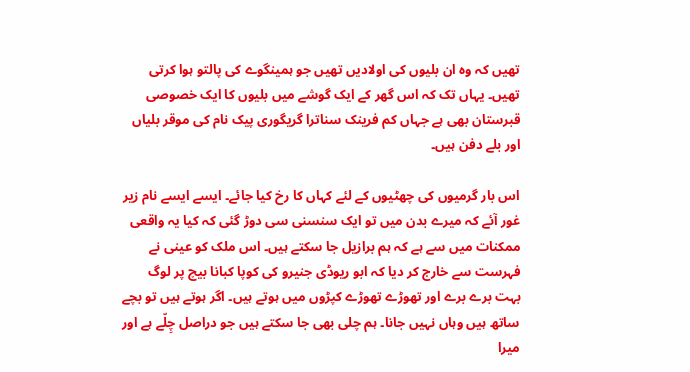تھیں کہ وہ ان بلیوں کی اولادیں تھیں جو ہمینگوے کی پالتو ہوا کرتی تھیں۔ یہاں تک کہ اس گھر کے ایک گوشے میں بلیوں کا ایک خصوصی قبرستان بھی ہے جہاں کم فرینک سناترا گریگوری پیک نام کی موقر بلیاں اور بلے دفن ہیں۔

اس بار گرمیوں کی چھٹیوں کے لئے کہاں کا رخ کیا جائے۔ ایسے ایسے نام زیر غور آئے کہ میرے بدن میں تو ایک سنسنی سی دوڑ گئی کہ کیا یہ واقعی ممکنات میں سے ہے کہ ہم برازیل جا سکتے ہیں۔ اس ملک کو عینی نے فہرست سے خارج کر دیا کہ ابو ریوڈی جنیرو کی کوپا کبانا بیچ پر لوگ بہت برے برے اور تھوڑے تھوڑے کپڑوں میں ہوتے ہیں۔ اگر ہوتے ہیں تو بچے ساتھ ہیں وہاں نہیں جانا۔ ہم چلی بھی جا سکتے ہیں جو دراصل چِلّے ہے اور میرا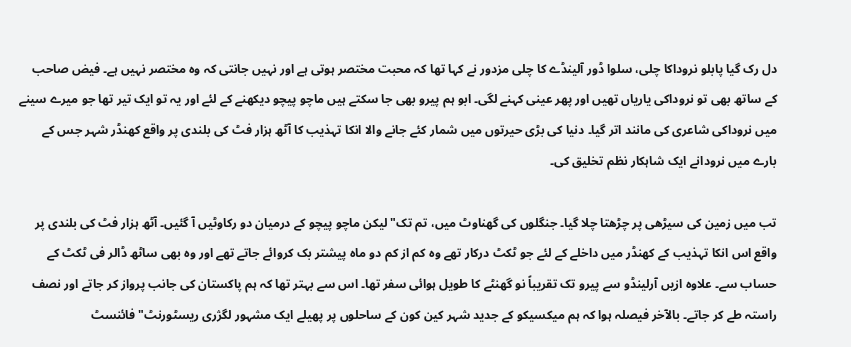دل رک گیا پابلو نروداکا چلی، سلوا ڈور آلینڈے کا چلی مزدور نے کہا تھا کہ محبت مختصر ہوتی ہے اور نہیں جانتی کہ وہ مختصر نہیں ہے۔ فیض صاحب کے ساتھ بھی تو نروداکی یاریاں تھیں اور پھر عینی کہنے لگی۔ ابو ہم پیرو بھی جا سکتے ہیں ماچو پیچو دیکھنے کے لئے اور یہ تو ایک تیر تھا جو میرے سینے میں نروداکی شاعری کی مانند اتر گیا۔ دنیا کی بڑی حیرتوں میں شمار کئے جانے والا انکا تہذیب کا آٹھ ہزار فٹ کی بلندی پر واقع کھنڈر شہر جس کے بارے میں نرودانے ایک شاہکار نظم تخلیق کی۔

تب میں زمین کی سیڑھی پر چڑھتا چلا گیا۔ جنگلوں کی گھناوٹ میں، تم تک"لیکن ماچو پیچو کے درمیان دو رکاوٹیں آ گئیں۔ آٹھ ہزار فٹ کی بلندی پر واقع اس انکا تہذیب کے کھنڈر میں داخلے کے لئے جو ٹکٹ درکار تھے وہ کم از کم دو ماہ پیشتر بک کروائے جاتے تھے اور وہ بھی ساٹھ ڈالر فی ٹکٹ کے حساب سے۔ علاوہ ازیں آرلینڈو سے پیرو تک تقریباً نو گھنٹے کا طویل ہوائی سفر تھا۔ اس سے بہتر تھا کہ ہم پاکستان کی جانب پرواز کر جاتے اور نصف راستہ طے کر جاتے۔ بالآخر فیصلہ ہوا کہ ہم میکسیکو کے جدید شہر کین کون کے ساحلوں پر پھیلے ایک مشہور لگژری ریسٹورنٹ" فائنسٹ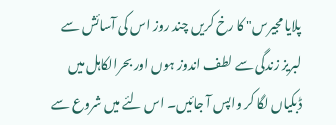پلایا مجیرس" کا رخ کریں چند روز اس کی آسائش سے لبریز زندگی سے لطف اندوز ہوں اور بحرالکاہل میں ڈبکیاں لگا کر واپس آ جائیں۔ اس لئے میں شروع سے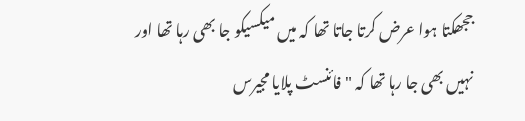ججھکتا ہوا عرض کرتا جاتا تھا کہ میں میکسیکو جا بھی رہا تھا اور نہیں بھی جا رہا تھا کہ "فائنسٹ پلایا مجیرس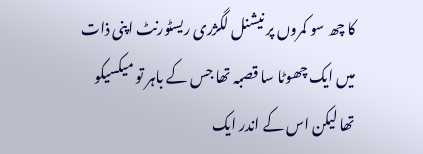کا چھ سو کمروں پر نیشنل لگژری ریسٹورنٹ اپنی ذات میں ایک چھوٹا سا قصبہ تھا جس کے باہر تو میکسیکو تھا لیکن اس کے اندر ایک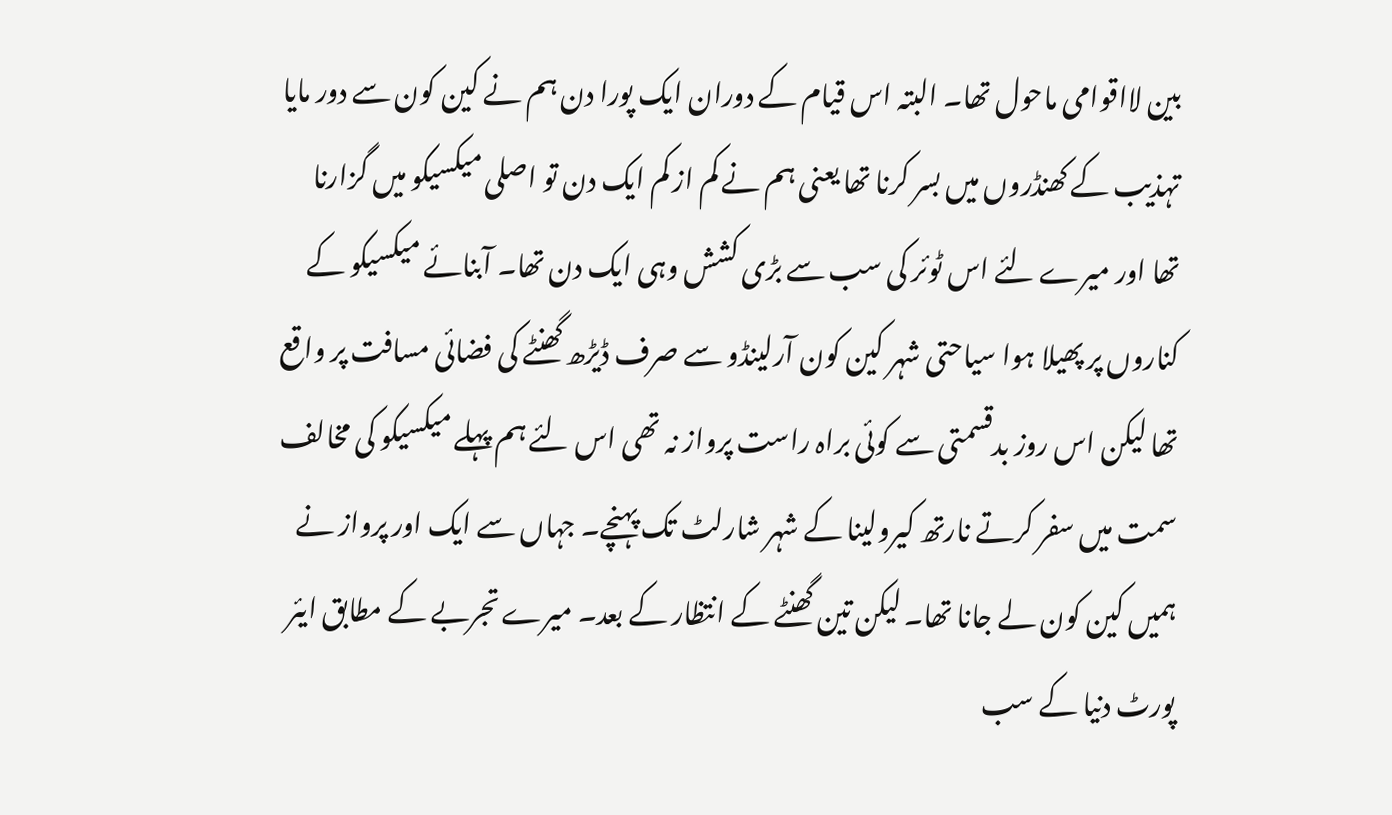بین لااقوامی ماحول تھا۔ البتہ اس قیام کے دوران ایک پورا دن ہم نے کین کون سے دور مایا تہذیب کے کھنڈروں میں بسر کرنا تھا یعنی ہم نے کم از کم ایک دن تو اصلی میکسیکو میں گزارنا تھا اور میرے لئے اس ٹوئر کی سب سے بڑی کشش وہی ایک دن تھا۔ آبنائے میکسیکو کے کناروں پر پھیلا ہوا سیاحتی شہر کین کون آرلینڈو سے صرف ڈیڑھ گھنٹے کی فضائی مسافت پر واقع تھا لیکن اس روز بدقسمتی سے کوئی براہ راست پرواز نہ تھی اس لئے ہم پہلے میکسیکو کی مخالف سمت میں سفر کرتے نارتھ کیرولینا کے شہر شارلٹ تک پہنچے۔ جہاں سے ایک اور پرواز نے ہمیں کین کون لے جانا تھا۔ لیکن تین گھنٹے کے انتظار کے بعد۔ میرے تجربے کے مطابق ایئر پورٹ دنیا کے سب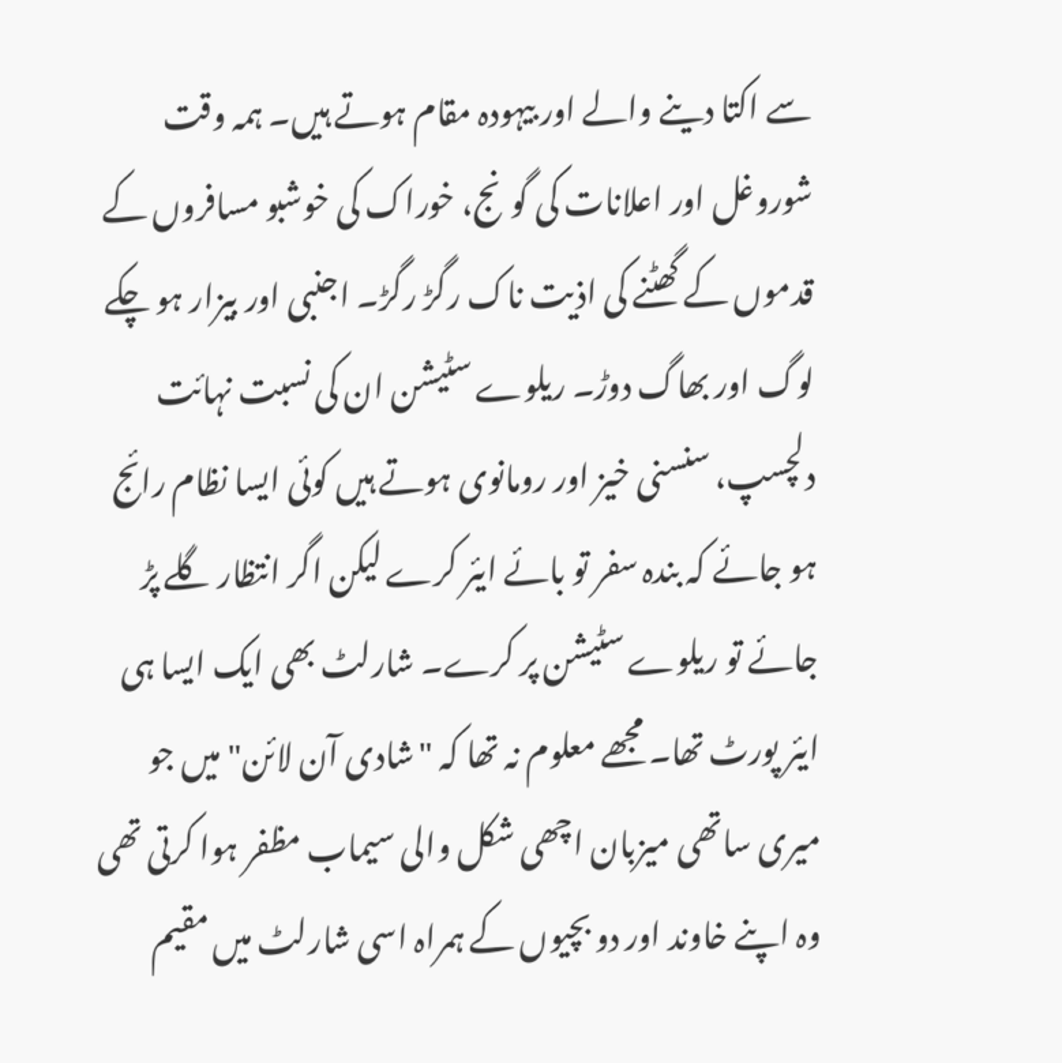سے اکتا دینے والے اور بیہودہ مقام ہوتے ہیں۔ ہمہ وقت شوروغل اور اعلانات کی گونج، خوراک کی خوشبو مسافروں کے قدموں کے گھٹنے کی اذیت ناک رگڑ رگڑ۔ اجنبی اور بیزار ہو چکے لوگ اور بھاگ دوڑ۔ ریلوے سٹیشن ان کی نسبت نہائت دلچسپ، سنسنی خیز اور رومانوی ہوتے ہیں کوئی ایسا نظام رائج ہو جائے کہ بندہ سفر تو بائے ایئر کرے لیکن اگر انتظار گلے پڑ جائے تو ریلوے سٹیشن پر کرے۔ شارلٹ بھی ایک ایسا ہی ایئر پورٹ تھا۔ مجھے معلوم نہ تھا کہ "شادی آن لائن" میں جو میری ساتھی میزبان اچھی شکل والی سیماب مظفر ہوا کرتی تھی وہ اپنے خاوند اور دو بچیوں کے ہمراہ اسی شارلٹ میں مقیم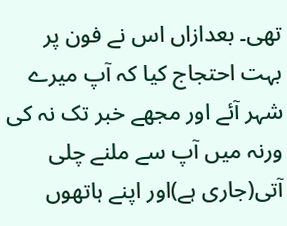تھی۔ بعدازاں اس نے فون پر بہت احتجاج کیا کہ آپ میرے شہر آئے اور مجھے خبر تک نہ کی ورنہ میں آپ سے ملنے چلی آتی(جاری ہے)اور اپنے ہاتھوں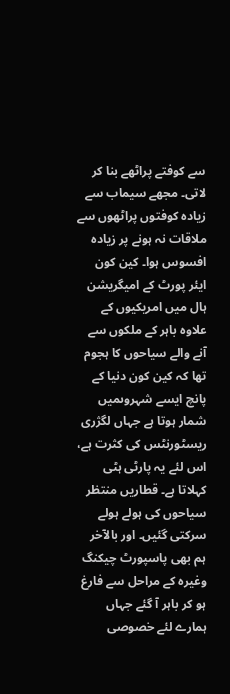سے کوفتے پراٹھے بنا کر لاتی۔ مجھے سیماب سے زیادہ کوفتوں پراٹھوں سے ملاقات نہ ہونے پر زیادہ افسوس ہوا۔ کین کون ایئر پورٹ کے امیگریشن ہال میں امریکیوں کے علاوہ باہر کے ملکوں سے آنے والے سیاحوں کا ہجوم تھا کہ کین کون دنیا کے پانچ ایسے شہروںمیں شمار ہوتا ہے جہاں لگژری ریسٹورنٹس کی کثرت ہے، اس لئے یہ پارٹی ہٹی کہلاتا ہے۔ قطاریں منتظر سیاحوں کی ہولے ہولے سرکتی گئیں۔ اور بالآخر ہم بھی پاسپورٹ چیکنگ وغیرہ کے مراحل سے فارغ ہو کر باہر آ گئے جہاں ہمارے لئے خصوصی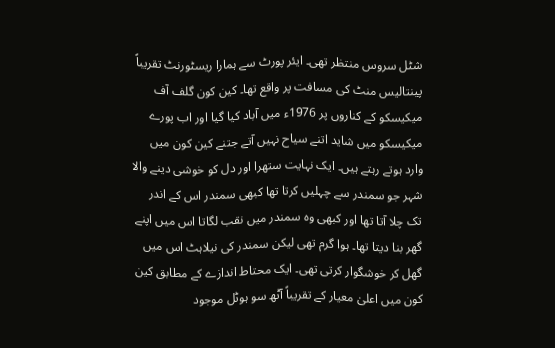شٹل سروس منتظر تھی۔ ایئر پورٹ سے ہمارا ریسٹورنٹ تقریباً پینتالیس منٹ کی مسافت پر واقع تھا۔ کین کون گلف آف میکیسکو کے کناروں پر 1976ء میں آباد کیا گیا اور اب پورے میکیسکو میں شاید اتنے سیاح نہیں آتے جتنے کین کون میں وارد ہوتے رہتے ہیں۔ ایک نہایت ستھرا اور دل کو خوشی دینے والا شہر جو سمندر سے چہلیں کرتا تھا کبھی سمندر اس کے اندر تک چلا آتا تھا اور کبھی وہ سمندر میں نقب لگاتا اس میں اپنے گھر بنا دیتا تھا۔ ہوا گرم تھی لیکن سمندر کی نیلاہٹ اس میں گھل کر خوشگوار کرتی تھی۔ ایک محتاط اندازے کے مطابق کین کون میں اعلیٰ معیار کے تقریباً آٹھ سو ہوٹل موجود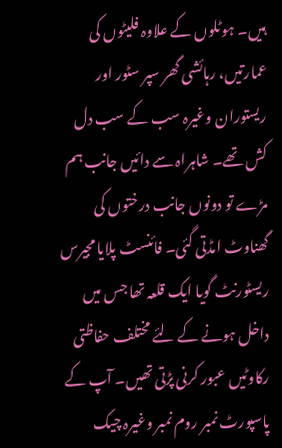ہیں۔ ہوٹلوں کے علاوہ فلیٹوں کی عمارتیں، رہائشی گھر سپر سٹور اور ریستوران وغیرہ سب کے سب دل کش تھے۔ شاہراہ سے دائیں جانب ہم مڑے تو دونوں جانب درختوں کی گھناوٹ امڈتی گئی۔ فائنسٹ پلایا مجیرس ریسٹورنٹ گویا ایک قلعہ تھا جس میں داخل ہونے کے لئے مختلف حفاظتی رکاوٹیں عبور کرنی پڑتی تھیں۔ آپ کے پاسپورٹ نمبر روم نمبر وغیرہ چیک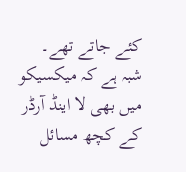کئے جاتے تھے۔ شبہ ہے کہ میکسیکو میں بھی لا اینڈ آرڈر کے کچھ مسائل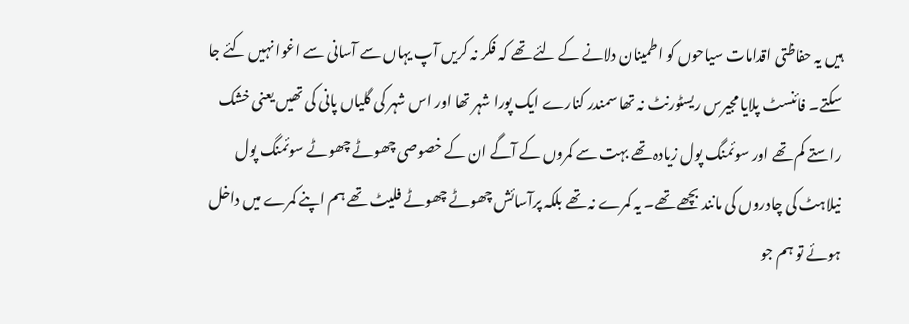ہیں یہ حفاظتی اقدامات سیاحوں کو اطمینان دلانے کے لئے تھے کہ فکر نہ کریں آپ یہاں سے آسانی سے اغوا نہیں کئے جا سکتے۔ فائنسٹ پلایا مجیرس ریسٹورنٹ نہ تھا سمندر کنارے ایک پورا شہر تھا اور اس شہر کی گلیاں پانی کی تھیں یعنی خشک راستے کم تھے اور سوئمنگ پول زیادہ تھے بہت سے کمروں کے آگے ان کے خصوصی چھوٹے چھوٹے سوئمنگ پول نیلاہٹ کی چادروں کی مانند بچھے تھے۔ یہ کمرے نہ تھے بلکہ پرآسائش چھوٹے چھوٹے فلیٹ تھے ہم اپنے کمرے میں داخل ہوئے تو ہم جو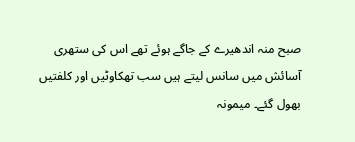صبح منہ اندھیرے کے جاگے ہوئے تھے اس کی ستھری آسائش میں سانس لیتے ہیں سب تھکاوٹیں اور کلفتیں بھول گئے۔ میمونہ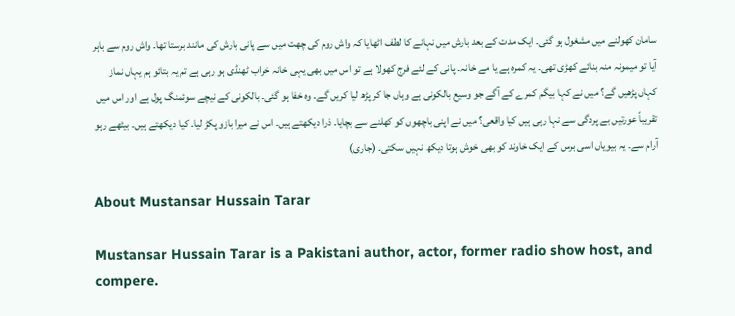سامان کھولنے میں مشغول ہو گئی۔ ایک مدت کے بعد بارش میں نہانے کا لطف اٹھایا کہ واش روم کی چھت میں سے پانی بارش کی مانند برستا تھا۔ واش روم سے باہر آیا تو میمونہ منہ بنائے کھڑی تھی۔ یہ کمرہ ہے یا مے خانہ۔ پانی کے لئے فرج کھولا ہے تو اس میں بھی یہی خانہ خراب ٹھنڈی ہو رہی ہے تم یہ بتائو ہم یہاں نماز کہاں پڑھیں گے؟ میں نے کہا بیگم کمرے کے آگے جو وسیع بالکونی ہے وہاں جا کر پڑھ لیا کریں گے۔ وہ خفا ہو گئی۔ بالکونی کے نیچے سوئمنگ پول ہے اور اس میں تقریباً عورتیں بے پردگی سے نہا رہی ہیں کیا واقعی؟ میں نے اپنی باچھوں کو کھلنے سے بچایا۔ ذرا دیکھتے ہیں۔ اس نے میرا بازو پکڑ لیا۔ کیا دیکھتے ہیں۔ بیٹھے رہو آرام سے۔ یہ بیویاں اسی برس کے ایک خاوند کو بھی خوش ہوتا دیکھ نہیں سکتی۔ (جاری)

About Mustansar Hussain Tarar

Mustansar Hussain Tarar is a Pakistani author, actor, former radio show host, and compere.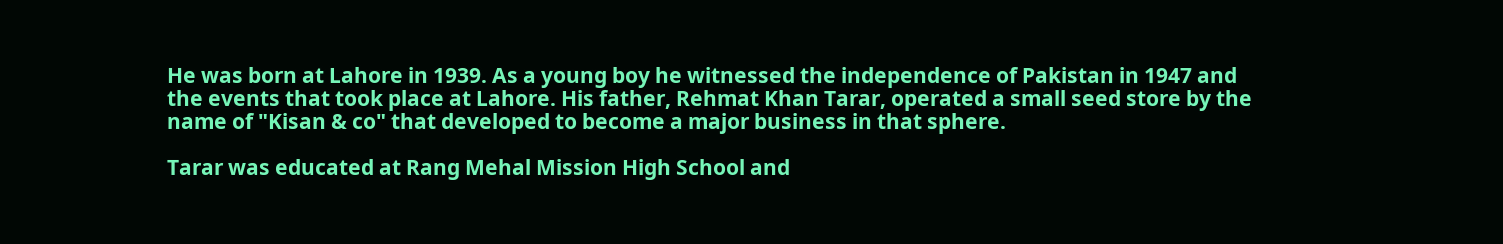He was born at Lahore in 1939. As a young boy he witnessed the independence of Pakistan in 1947 and the events that took place at Lahore. His father, Rehmat Khan Tarar, operated a small seed store by the name of "Kisan & co" that developed to become a major business in that sphere.

Tarar was educated at Rang Mehal Mission High School and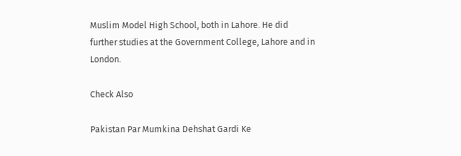Muslim Model High School, both in Lahore. He did further studies at the Government College, Lahore and in London.

Check Also

Pakistan Par Mumkina Dehshat Gardi Ke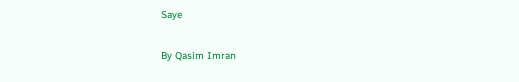Saye

By Qasim Imran